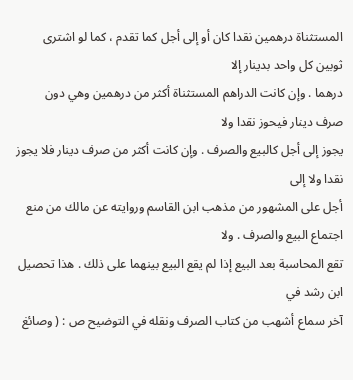المستثناة درهمين نقدا كان أو إلى أجل كما تقدم ، كما لو اشترى ثوبين كل واحد بدينار إلا
درهما . وإن كانت الدراهم المستثناة أكثر من درهمين وهي دون صرف دينار فيحوز نقدا ولا
يجوز إلى أجل كالبيع والصرف . وإن كانت أكثر من صرف دينار فلا يجوز نقدا ولا إلى
أجل على المشهور من مذهب ابن القاسم وروايته عن مالك من منع اجتماع البيع والصرف . ولا
تقع المحاسبة بعد البيع إذا لم يقع البيع بينهما على ذلك . هذا تحصيل ابن رشد في
آخر سماع أشهب من كتاب الصرف ونقله في التوضيح ص : ( وصائغ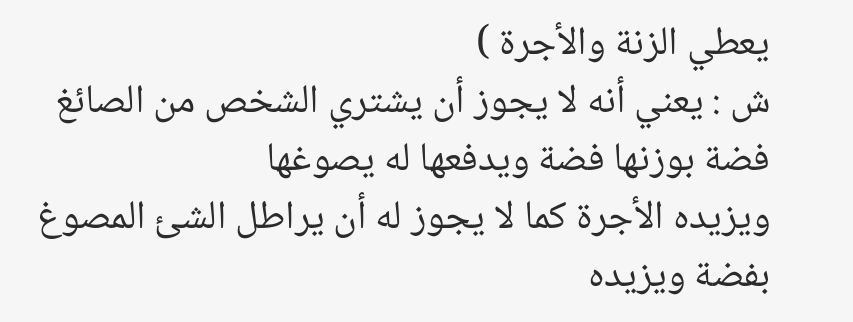يعطي الزنة والأجرة )
ش : يعني أنه لا يجوز أن يشتري الشخص من الصائغ فضة بوزنها فضة ويدفعها له يصوغها
ويزيده الأجرة كما لا يجوز له أن يراطل الشئ المصوغ بفضة ويزيده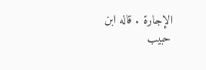الإجارة . قاله ابن
حبيب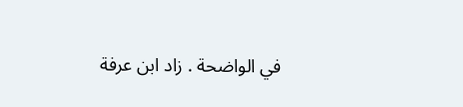في الواضحة . زاد ابن عرفة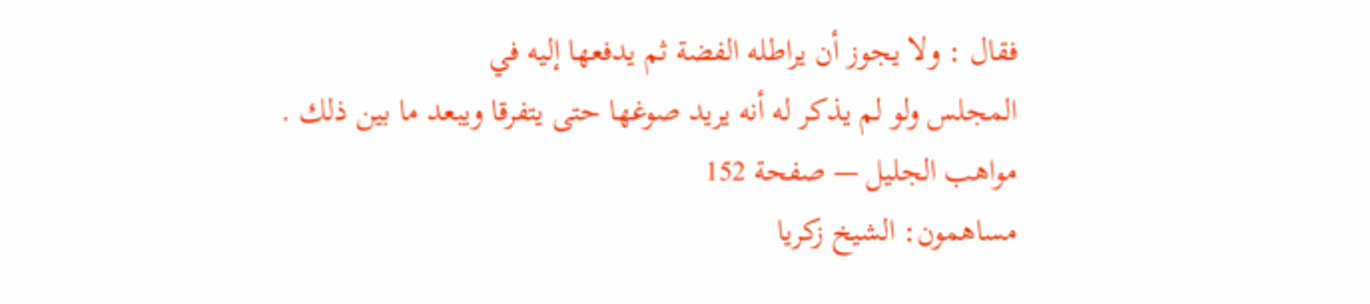فقال : ولا يجوز أن يراطله الفضة ثم يدفعها إليه في
المجلس ولو لم يذكر له أنه يريد صوغها حتى يتفرقا ويبعد ما بين ذلك .
مواهب الجليل — صفحة 152
مساهمون: الشيخ زكريا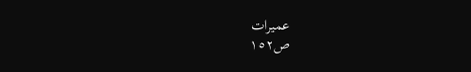عميرات
ص١٥٢